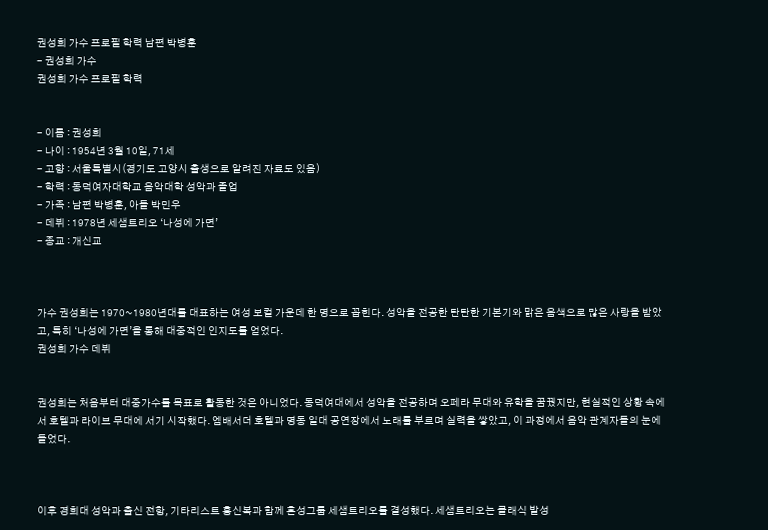권성희 가수 프로필 학력 남편 박병훈
- 권성희 가수
권성희 가수 프로필 학력


- 이름 : 권성희
- 나이 : 1954년 3월 10일, 71세
- 고향 : 서울특별시(경기도 고양시 출생으로 알려진 자료도 있음)
- 학력 : 동덕여자대학교 음악대학 성악과 졸업
- 가족 : 남편 박병훈, 아들 박민우
- 데뷔 : 1978년 세샘트리오 ‘나성에 가면’
- 종교 : 개신교



가수 권성희는 1970~1980년대를 대표하는 여성 보컬 가운데 한 명으로 꼽힌다. 성악을 전공한 탄탄한 기본기와 맑은 음색으로 많은 사랑을 받았고, 특히 ‘나성에 가면’을 통해 대중적인 인지도를 얻었다.
권성희 가수 데뷔


권성희는 처음부터 대중가수를 목표로 활동한 것은 아니었다. 동덕여대에서 성악을 전공하며 오페라 무대와 유학을 꿈꿨지만, 현실적인 상황 속에서 호텔과 라이브 무대에 서기 시작했다. 엠배서더 호텔과 명동 일대 공연장에서 노래를 부르며 실력을 쌓았고, 이 과정에서 음악 관계자들의 눈에 들었다.



이후 경희대 성악과 출신 전항, 기타리스트 홍신복과 함께 혼성그룹 세샘트리오를 결성했다. 세샘트리오는 클래식 발성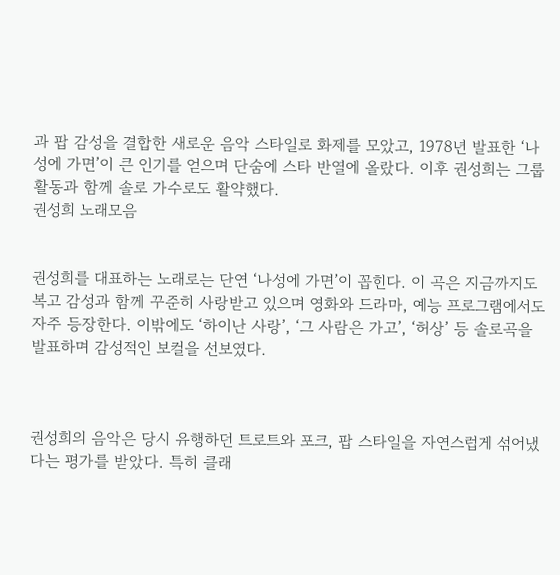과 팝 감성을 결합한 새로운 음악 스타일로 화제를 모았고, 1978년 발표한 ‘나성에 가면’이 큰 인기를 얻으며 단숨에 스타 반열에 올랐다. 이후 권성희는 그룹 활동과 함께 솔로 가수로도 활약했다.
권성희 노래모음


권성희를 대표하는 노래로는 단연 ‘나성에 가면’이 꼽힌다. 이 곡은 지금까지도 복고 감성과 함께 꾸준히 사랑받고 있으며 영화와 드라마, 예능 프로그램에서도 자주 등장한다. 이밖에도 ‘하이난 사랑’, ‘그 사람은 가고’, ‘허상’ 등 솔로곡을 발표하며 감성적인 보컬을 선보였다.



권성희의 음악은 당시 유행하던 트로트와 포크, 팝 스타일을 자연스럽게 섞어냈다는 평가를 받았다. 특히 클래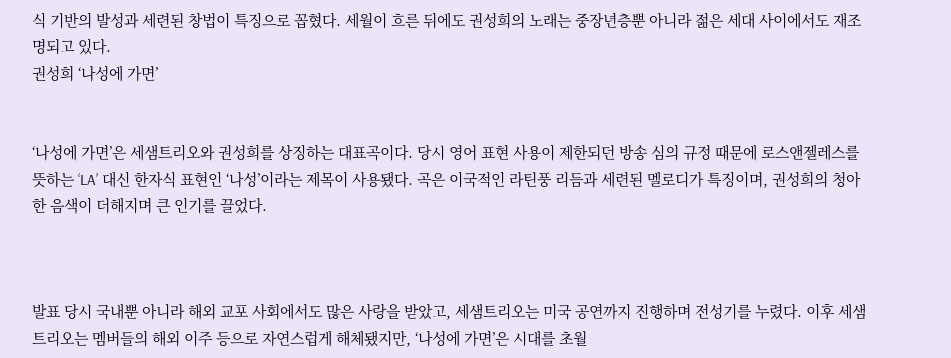식 기반의 발성과 세련된 창법이 특징으로 꼽혔다. 세월이 흐른 뒤에도 권성희의 노래는 중장년층뿐 아니라 젊은 세대 사이에서도 재조명되고 있다.
권성희 ‘나성에 가면’


‘나성에 가면’은 세샘트리오와 권성희를 상징하는 대표곡이다. 당시 영어 표현 사용이 제한되던 방송 심의 규정 때문에 로스앤젤레스를 뜻하는 ‘LA’ 대신 한자식 표현인 ‘나성’이라는 제목이 사용됐다. 곡은 이국적인 라틴풍 리듬과 세련된 멜로디가 특징이며, 권성희의 청아한 음색이 더해지며 큰 인기를 끌었다.



발표 당시 국내뿐 아니라 해외 교포 사회에서도 많은 사랑을 받았고, 세샘트리오는 미국 공연까지 진행하며 전성기를 누렸다. 이후 세샘트리오는 멤버들의 해외 이주 등으로 자연스럽게 해체됐지만, ‘나성에 가면’은 시대를 초월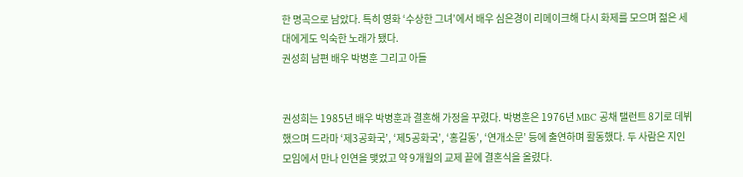한 명곡으로 남았다. 특히 영화 ‘수상한 그녀’에서 배우 심은경이 리메이크해 다시 화제를 모으며 젊은 세대에게도 익숙한 노래가 됐다.
권성희 남편 배우 박병훈 그리고 아들


권성희는 1985년 배우 박병훈과 결혼해 가정을 꾸렸다. 박병훈은 1976년 MBC 공채 탤런트 8기로 데뷔했으며 드라마 ‘제3공화국’, ‘제5공화국’, ‘홍길동’, ‘연개소문’ 등에 출연하며 활동했다. 두 사람은 지인 모임에서 만나 인연을 맺었고 약 9개월의 교제 끝에 결혼식을 올렸다.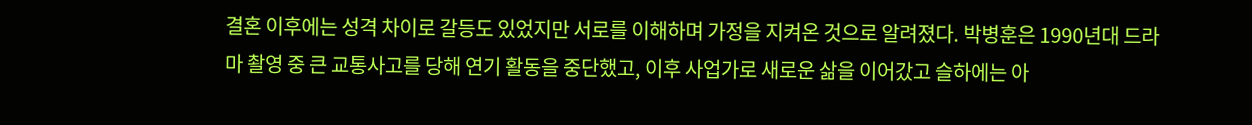결혼 이후에는 성격 차이로 갈등도 있었지만 서로를 이해하며 가정을 지켜온 것으로 알려졌다. 박병훈은 1990년대 드라마 촬영 중 큰 교통사고를 당해 연기 활동을 중단했고, 이후 사업가로 새로운 삶을 이어갔고 슬하에는 아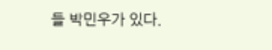들 박민우가 있다.